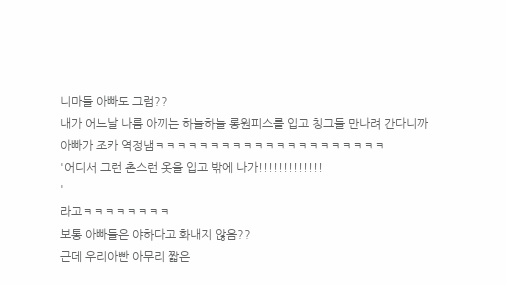니마들 아빠도 그럼??
내가 어느날 나름 아끼는 하늘하늘 롱원피스를 입고 칭그들 만나려 간다니까
아빠가 조카 역정냄ㅋㅋㅋㅋㅋㅋㅋㅋㅋㅋㅋㅋㅋㅋㅋㅋㅋㅋㅋㅋㅋ
'어디서 그런 촌스런 옷을 입고 밖에 나가!!!!!!!!!!!!!
'
라고ㅋㅋㅋㅋㅋㅋㅋㅋ
보통 아빠들은 야하다고 화내지 않음??
근데 우리아빤 아무리 짧은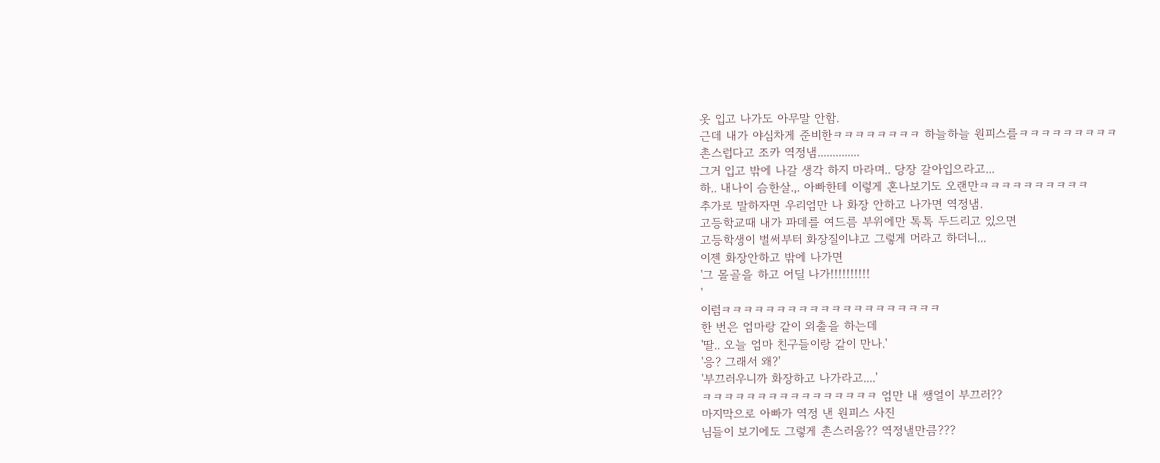옷 입고 나가도 아무말 안함.
근데 내가 야심차게 준비한ㅋㅋㅋㅋㅋㅋㅋㅋ 하늘하늘 원피스를ㅋㅋㅋㅋㅋㅋㅋㅋㅋ
촌스럽다고 조카 역정냄..............
그거 입고 밖에 나갈 생각 하지 마라며.. 당장 갈아입으라고...
하.. 내나이 슴한살.,. 아빠한테 이렇게 혼나보기도 오랜만ㅋㅋㅋㅋㅋㅋㅋㅋㅋㅋ
추가로 말하자면 우리엄만 나 화장 안하고 나가면 역정냄.
고등학교때 내가 파데를 여드름 부위에만 톡톡 두드리고 있으면
고등학생이 벌써부터 화장질이냐고 그렇게 머라고 하더니...
이젠 화장안하고 밖에 나가면
'그 몰골을 하고 어딜 나가!!!!!!!!!!
'
이럼ㅋㅋㅋㅋㅋㅋㅋㅋㅋㅋㅋㅋㅋㅋㅋㅋㅋㅋㅋㅋ
한 번은 엄마랑 같이 외출을 하는데
'딸.. 오늘 엄마 친구들이랑 같이 만나.'
'응? 그래서 왜?'
'부끄러우니까 화장하고 나가라고....'
ㅋㅋㅋㅋㅋㅋㅋㅋㅋㅋㅋㅋㅋㅋㅋㅋ 엄만 내 쌩얼이 부끄러??
마지막으로 아빠가 역정 낸 원피스 사진
님들이 보기에도 그렇게 촌스러움?? 역정낼만큼???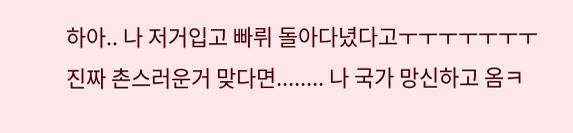하아.. 나 저거입고 빠뤼 돌아다녔다고ㅜㅜㅜㅜㅜㅜㅜ
진짜 촌스러운거 맞다면........ 나 국가 망신하고 옴ㅋ